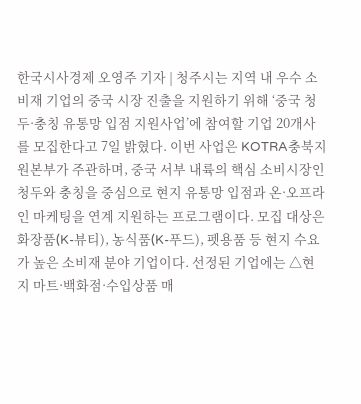한국시사경제 오영주 기자 | 청주시는 지역 내 우수 소비재 기업의 중국 시장 진출을 지원하기 위해 ‘중국 청두·충칭 유통망 입점 지원사업’에 참여할 기업 20개사를 모집한다고 7일 밝혔다. 이번 사업은 KOTRA충북지원본부가 주관하며, 중국 서부 내륙의 핵심 소비시장인 청두와 충칭을 중심으로 현지 유통망 입점과 온·오프라인 마케팅을 연계 지원하는 프로그램이다. 모집 대상은 화장품(K-뷰티), 농식품(K-푸드), 펫용품 등 현지 수요가 높은 소비재 분야 기업이다. 선정된 기업에는 △현지 마트·백화점·수입상품 매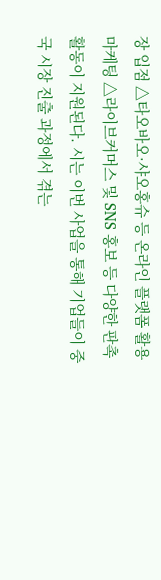장 입점 △타오바오·샤오홍슈 등 온라인 플랫폼 활용 마케팅 △라이브커머스 및 SNS 홍보 등 다양한 판촉 활동이 지원된다. 시는 이번 사업을 통해 기업들이 중국 시장 진출 과정에서 겪는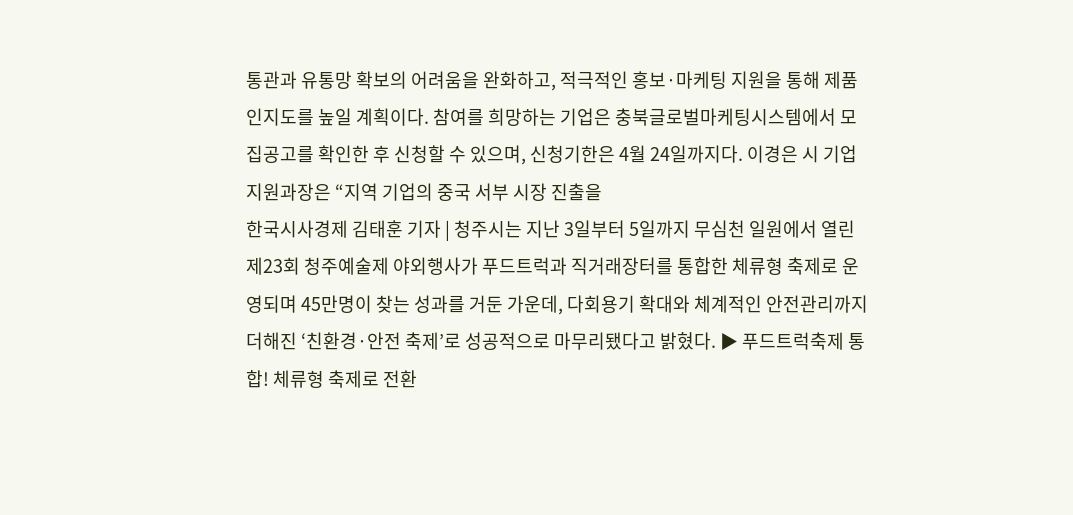통관과 유통망 확보의 어려움을 완화하고, 적극적인 홍보·마케팅 지원을 통해 제품 인지도를 높일 계획이다. 참여를 희망하는 기업은 충북글로벌마케팅시스템에서 모집공고를 확인한 후 신청할 수 있으며, 신청기한은 4월 24일까지다. 이경은 시 기업지원과장은 “지역 기업의 중국 서부 시장 진출을
한국시사경제 김태훈 기자 | 청주시는 지난 3일부터 5일까지 무심천 일원에서 열린 제23회 청주예술제 야외행사가 푸드트럭과 직거래장터를 통합한 체류형 축제로 운영되며 45만명이 찾는 성과를 거둔 가운데, 다회용기 확대와 체계적인 안전관리까지 더해진 ‘친환경·안전 축제’로 성공적으로 마무리됐다고 밝혔다. ▶ 푸드트럭축제 통합! 체류형 축제로 전환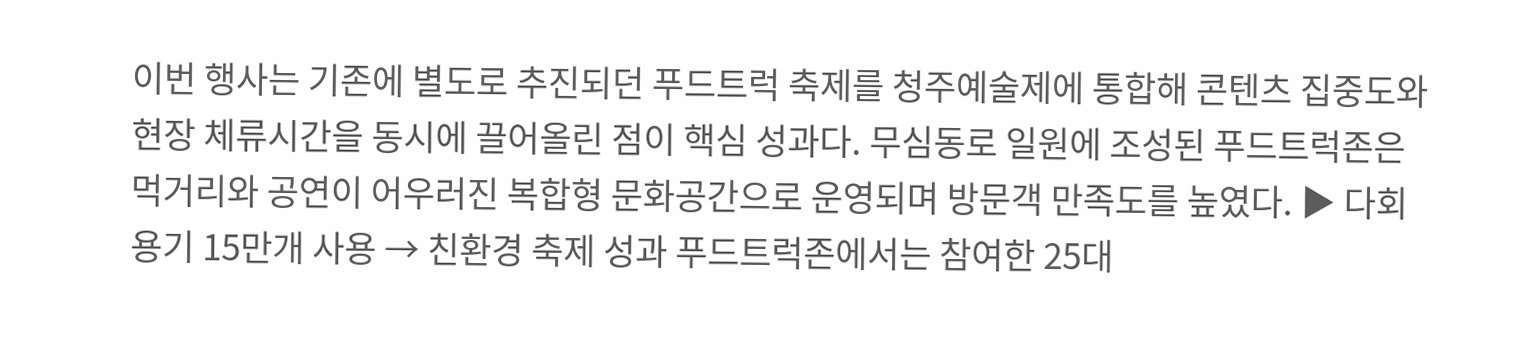이번 행사는 기존에 별도로 추진되던 푸드트럭 축제를 청주예술제에 통합해 콘텐츠 집중도와 현장 체류시간을 동시에 끌어올린 점이 핵심 성과다. 무심동로 일원에 조성된 푸드트럭존은 먹거리와 공연이 어우러진 복합형 문화공간으로 운영되며 방문객 만족도를 높였다. ▶ 다회용기 15만개 사용 → 친환경 축제 성과 푸드트럭존에서는 참여한 25대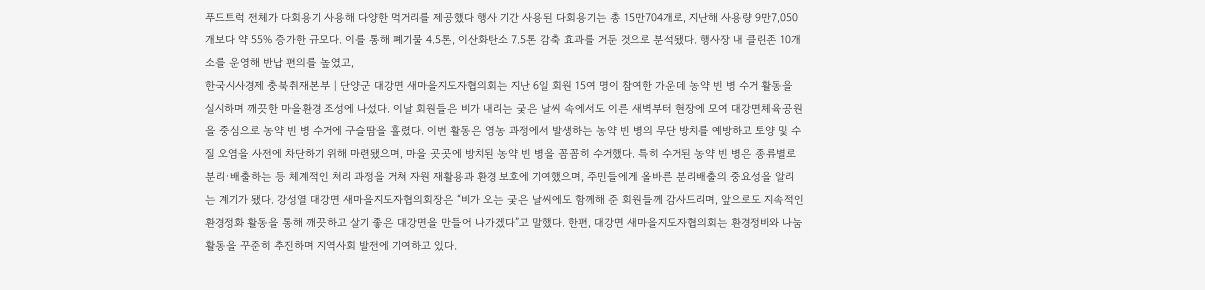푸드트럭 전체가 다회용기 사용해 다양한 먹거리를 제공했다 행사 기간 사용된 다회용기는 총 15만704개로, 지난해 사용량 9만7,050개보다 약 55% 증가한 규모다. 이를 통해 폐기물 4.5톤, 이산화탄소 7.5톤 감축 효과를 거둔 것으로 분석됐다. 행사장 내 클린존 10개소를 운영해 반납 편의를 높였고,
한국시사경제 충북취재본부 | 단양군 대강면 새마을지도자협의회는 지난 6일 회원 15여 명이 참여한 가운데 농약 빈 병 수거 활동을 실시하며 깨끗한 마을환경 조성에 나섰다. 이날 회원들은 비가 내리는 궂은 날씨 속에서도 이른 새벽부터 현장에 모여 대강면체육공원을 중심으로 농약 빈 병 수거에 구슬땀을 흘렸다. 이번 활동은 영농 과정에서 발생하는 농약 빈 병의 무단 방치를 예방하고 토양 및 수질 오염을 사전에 차단하기 위해 마련됐으며, 마을 곳곳에 방치된 농약 빈 병을 꼼꼼히 수거했다. 특히 수거된 농약 빈 병은 종류별로 분리·배출하는 등 체계적인 처리 과정을 거쳐 자원 재활용과 환경 보호에 기여했으며, 주민들에게 올바른 분리배출의 중요성을 알리는 계기가 됐다. 강성열 대강면 새마을지도자협의회장은 “비가 오는 궂은 날씨에도 함께해 준 회원들께 감사드리며, 앞으로도 지속적인 환경정화 활동을 통해 깨끗하고 살기 좋은 대강면을 만들어 나가겠다”고 말했다. 한편, 대강면 새마을지도자협의회는 환경정비와 나눔 활동을 꾸준히 추진하며 지역사회 발전에 기여하고 있다.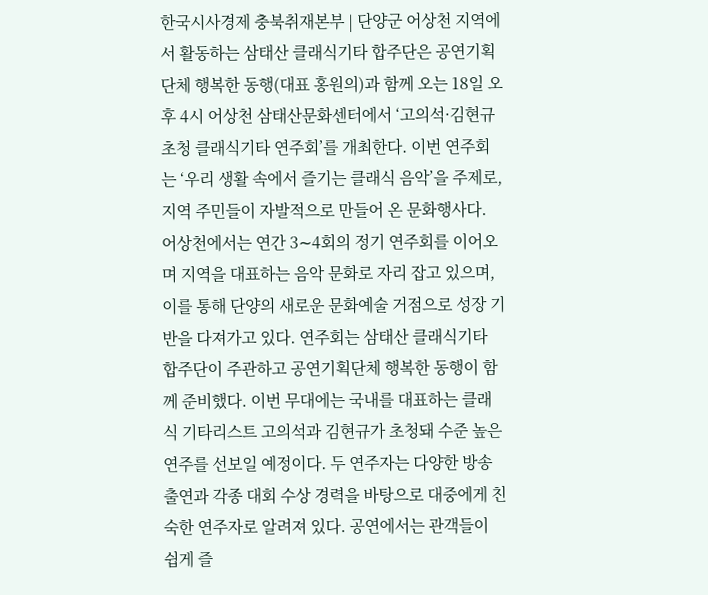한국시사경제 충북취재본부 | 단양군 어상천 지역에서 활동하는 삼태산 클래식기타 합주단은 공연기획단체 행복한 동행(대표 홍원의)과 함께 오는 18일 오후 4시 어상천 삼태산문화센터에서 ‘고의석·김현규 초청 클래식기타 연주회’를 개최한다. 이번 연주회는 ‘우리 생활 속에서 즐기는 클래식 음악’을 주제로, 지역 주민들이 자발적으로 만들어 온 문화행사다. 어상천에서는 연간 3∼4회의 정기 연주회를 이어오며 지역을 대표하는 음악 문화로 자리 잡고 있으며, 이를 통해 단양의 새로운 문화예술 거점으로 성장 기반을 다져가고 있다. 연주회는 삼태산 클래식기타 합주단이 주관하고 공연기획단체 행복한 동행이 함께 준비했다. 이번 무대에는 국내를 대표하는 클래식 기타리스트 고의석과 김현규가 초청돼 수준 높은 연주를 선보일 예정이다. 두 연주자는 다양한 방송 출연과 각종 대회 수상 경력을 바탕으로 대중에게 친숙한 연주자로 알려져 있다. 공연에서는 관객들이 쉽게 즐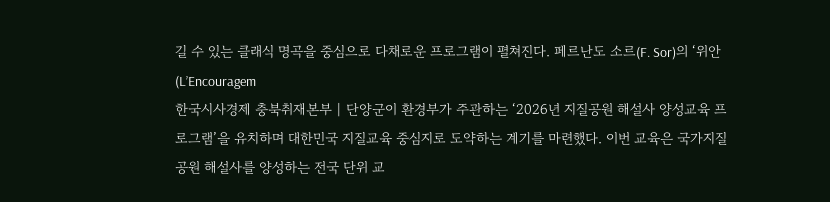길 수 있는 클래식 명곡을 중심으로 다채로운 프로그램이 펼쳐진다. 페르난도 소르(F. Sor)의 ‘위안(L’Encouragem
한국시사경제 충북취재본부 | 단양군이 환경부가 주관하는 ‘2026년 지질공원 해설사 양성교육 프로그램’을 유치하며 대한민국 지질교육 중심지로 도약하는 계기를 마련했다. 이번 교육은 국가지질공원 해설사를 양성하는 전국 단위 교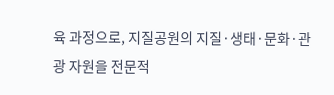육 과정으로, 지질공원의 지질·생태·문화·관광 자원을 전문적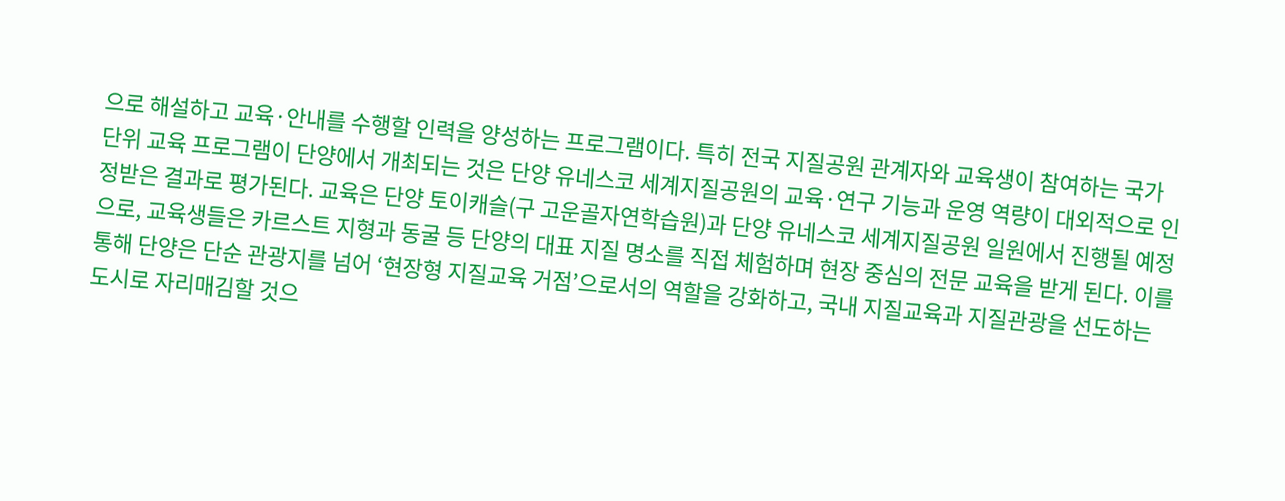으로 해설하고 교육·안내를 수행할 인력을 양성하는 프로그램이다. 특히 전국 지질공원 관계자와 교육생이 참여하는 국가 단위 교육 프로그램이 단양에서 개최되는 것은 단양 유네스코 세계지질공원의 교육·연구 기능과 운영 역량이 대외적으로 인정받은 결과로 평가된다. 교육은 단양 토이캐슬(구 고운골자연학습원)과 단양 유네스코 세계지질공원 일원에서 진행될 예정으로, 교육생들은 카르스트 지형과 동굴 등 단양의 대표 지질 명소를 직접 체험하며 현장 중심의 전문 교육을 받게 된다. 이를 통해 단양은 단순 관광지를 넘어 ‘현장형 지질교육 거점’으로서의 역할을 강화하고, 국내 지질교육과 지질관광을 선도하는 도시로 자리매김할 것으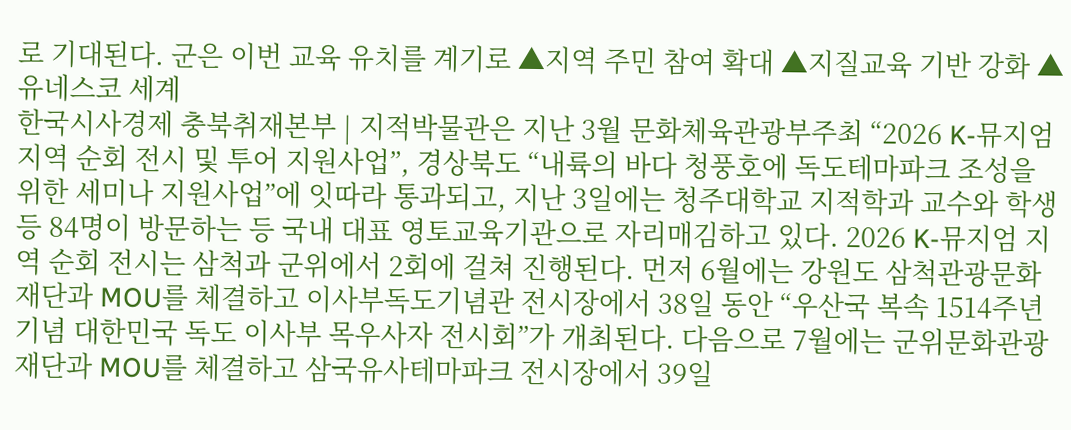로 기대된다. 군은 이번 교육 유치를 계기로 ▲지역 주민 참여 확대 ▲지질교육 기반 강화 ▲유네스코 세계
한국시사경제 충북취재본부 | 지적박물관은 지난 3월 문화체육관광부주최 “2026 K-뮤지엄 지역 순회 전시 및 투어 지원사업”, 경상북도 “내륙의 바다 청풍호에 독도테마파크 조성을 위한 세미나 지원사업”에 잇따라 통과되고, 지난 3일에는 청주대학교 지적학과 교수와 학생 등 84명이 방문하는 등 국내 대표 영토교육기관으로 자리매김하고 있다. 2026 K-뮤지엄 지역 순회 전시는 삼척과 군위에서 2회에 걸쳐 진행된다. 먼저 6월에는 강원도 삼척관광문화재단과 MOU를 체결하고 이사부독도기념관 전시장에서 38일 동안 “우산국 복속 1514주년 기념 대한민국 독도 이사부 목우사자 전시회”가 개최된다. 다음으로 7월에는 군위문화관광재단과 MOU를 체결하고 삼국유사테마파크 전시장에서 39일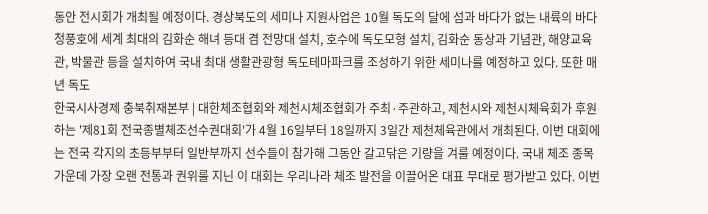동안 전시회가 개최될 예정이다. 경상북도의 세미나 지원사업은 10월 독도의 달에 섬과 바다가 없는 내륙의 바다 청풍호에 세계 최대의 김화순 해녀 등대 겸 전망대 설치, 호수에 독도모형 설치, 김화순 동상과 기념관, 해양교육관, 박물관 등을 설치하여 국내 최대 생활관광형 독도테마파크를 조성하기 위한 세미나를 예정하고 있다. 또한 매년 독도
한국시사경제 충북취재본부 | 대한체조협회와 제천시체조협회가 주최·주관하고, 제천시와 제천시체육회가 후원하는 '제81회 전국종별체조선수권대회'가 4월 16일부터 18일까지 3일간 제천체육관에서 개최된다. 이번 대회에는 전국 각지의 초등부부터 일반부까지 선수들이 참가해 그동안 갈고닦은 기량을 겨룰 예정이다. 국내 체조 종목 가운데 가장 오랜 전통과 권위를 지닌 이 대회는 우리나라 체조 발전을 이끌어온 대표 무대로 평가받고 있다. 이번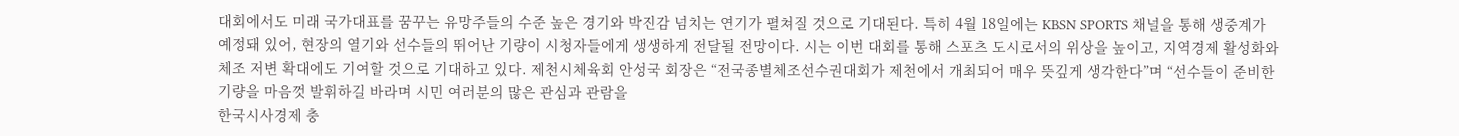대회에서도 미래 국가대표를 꿈꾸는 유망주들의 수준 높은 경기와 박진감 넘치는 연기가 펼쳐질 것으로 기대된다. 특히 4월 18일에는 KBSN SPORTS 채널을 통해 생중계가 예정돼 있어, 현장의 열기와 선수들의 뛰어난 기량이 시청자들에게 생생하게 전달될 전망이다. 시는 이번 대회를 통해 스포츠 도시로서의 위상을 높이고, 지역경제 활성화와 체조 저변 확대에도 기여할 것으로 기대하고 있다. 제천시체육회 안성국 회장은 “전국종별체조선수권대회가 제천에서 개최되어 매우 뜻깊게 생각한다”며 “선수들이 준비한 기량을 마음껏 발휘하길 바라며 시민 여러분의 많은 관심과 관람을
한국시사경제 충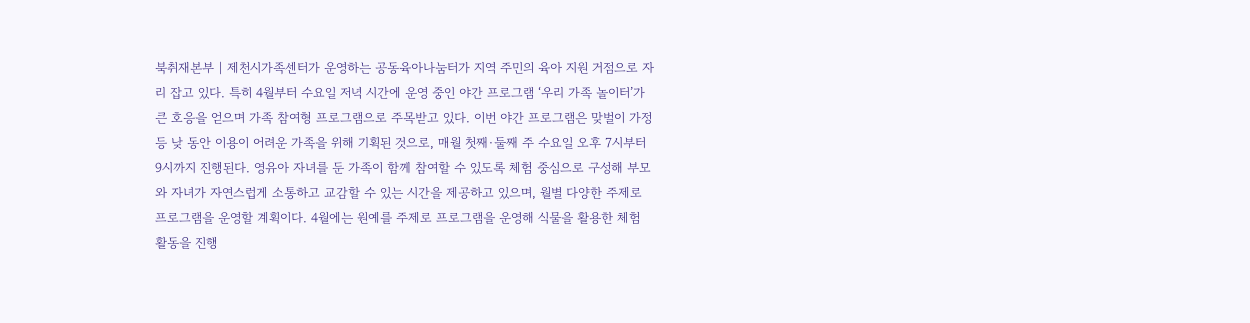북취재본부 | 제천시가족센터가 운영하는 공동육아나눔터가 지역 주민의 육아 지원 거점으로 자리 잡고 있다. 특히 4월부터 수요일 저녁 시간에 운영 중인 야간 프로그램 ‘우리 가족 놀이터’가 큰 호응을 얻으며 가족 참여형 프로그램으로 주목받고 있다. 이번 야간 프로그램은 맞벌이 가정 등 낮 동안 이용이 어려운 가족을 위해 기획된 것으로, 매월 첫째·둘째 주 수요일 오후 7시부터 9시까지 진행된다. 영유아 자녀를 둔 가족이 함께 참여할 수 있도록 체험 중심으로 구성해 부모와 자녀가 자연스럽게 소통하고 교감할 수 있는 시간을 제공하고 있으며, 월별 다양한 주제로 프로그램을 운영할 계획이다. 4월에는 원예를 주제로 프로그램을 운영해 식물을 활용한 체험 활동을 진행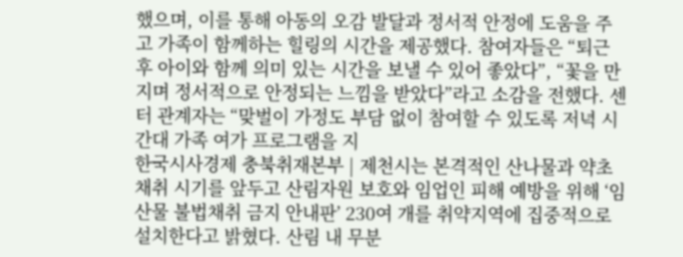했으며, 이를 통해 아동의 오감 발달과 정서적 안정에 도움을 주고 가족이 함께하는 힐링의 시간을 제공했다. 참여자들은 “퇴근 후 아이와 함께 의미 있는 시간을 보낼 수 있어 좋았다”, “꽃을 만지며 정서적으로 안정되는 느낌을 받았다”라고 소감을 전했다. 센터 관계자는 “맞벌이 가정도 부담 없이 참여할 수 있도록 저녁 시간대 가족 여가 프로그램을 지
한국시사경제 충북취재본부 | 제천시는 본격적인 산나물과 약초 채취 시기를 앞두고 산림자원 보호와 임업인 피해 예방을 위해 ‘임산물 불법채취 금지 안내판’ 230여 개를 취약지역에 집중적으로 설치한다고 밝혔다. 산림 내 무분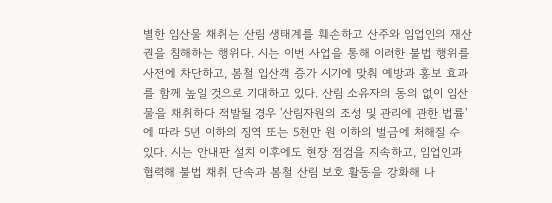별한 임산물 채취는 산림 생태계를 훼손하고 산주와 임업인의 재산권을 침해하는 행위다. 시는 이번 사업을 통해 이러한 불법 행위를 사전에 차단하고, 봄철 입산객 증가 시기에 맞춰 예방과 홍보 효과를 함께 높일 것으로 기대하고 있다. 산림 소유자의 동의 없이 임산물을 채취하다 적발될 경우 '산림자원의 조성 및 관리에 관한 법률'에 따라 5년 이하의 징역 또는 5천만 원 이하의 벌금에 처해질 수 있다. 시는 안내판 설치 이후에도 현장 점검을 지속하고, 임업인과 협력해 불법 채취 단속과 봄철 산림 보호 활동을 강화해 나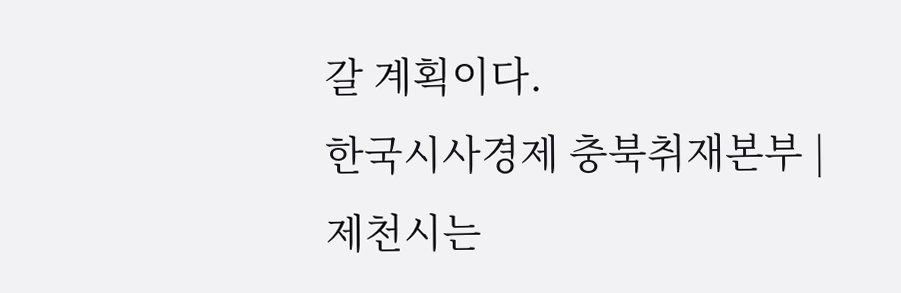갈 계획이다.
한국시사경제 충북취재본부 | 제천시는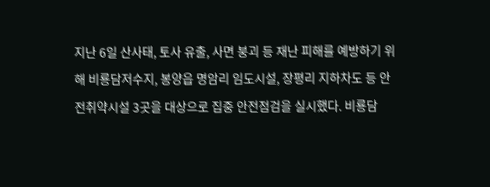지난 6일 산사태, 토사 유출, 사면 붕괴 등 재난 피해를 예방하기 위해 비룡담저수지, 봉양읍 명암리 임도시설, 장평리 지하차도 등 안전취약시설 3곳을 대상으로 집중 안전점검을 실시했다. 비룡담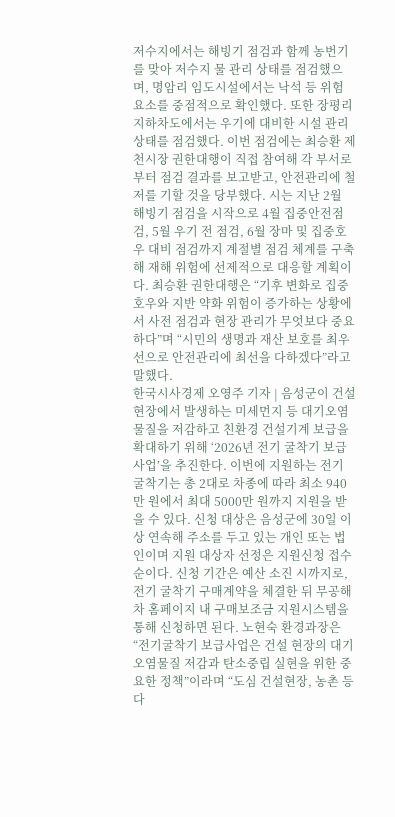저수지에서는 해빙기 점검과 함께 농번기를 맞아 저수지 물 관리 상태를 점검했으며, 명암리 임도시설에서는 낙석 등 위험 요소를 중점적으로 확인했다. 또한 장평리 지하차도에서는 우기에 대비한 시설 관리 상태를 점검했다. 이번 점검에는 최승환 제천시장 권한대행이 직접 참여해 각 부서로부터 점검 결과를 보고받고, 안전관리에 철저를 기할 것을 당부했다. 시는 지난 2월 해빙기 점검을 시작으로 4월 집중안전점검, 5월 우기 전 점검, 6월 장마 및 집중호우 대비 점검까지 계절별 점검 체계를 구축해 재해 위험에 선제적으로 대응할 계획이다. 최승환 권한대행은 “기후 변화로 집중호우와 지반 약화 위험이 증가하는 상황에서 사전 점검과 현장 관리가 무엇보다 중요하다”며 “시민의 생명과 재산 보호를 최우선으로 안전관리에 최선을 다하겠다”라고 말했다.
한국시사경제 오영주 기자 | 음성군이 건설 현장에서 발생하는 미세먼지 등 대기오염물질을 저감하고 친환경 건설기계 보급을 확대하기 위해 ‘2026년 전기 굴착기 보급사업’을 추진한다. 이번에 지원하는 전기 굴착기는 총 2대로 차종에 따라 최소 940만 원에서 최대 5000만 원까지 지원을 받을 수 있다. 신청 대상은 음성군에 30일 이상 연속해 주소를 두고 있는 개인 또는 법인이며 지원 대상자 선정은 지원신청 접수순이다. 신청 기간은 예산 소진 시까지로, 전기 굴착기 구매계약을 체결한 뒤 무공해차 홈페이지 내 구매보조금 지원시스템을 통해 신청하면 된다. 노현숙 환경과장은 “전기굴착기 보급사업은 건설 현장의 대기오염물질 저감과 탄소중립 실현을 위한 중요한 정책”이라며 “도심 건설현장, 농촌 등 다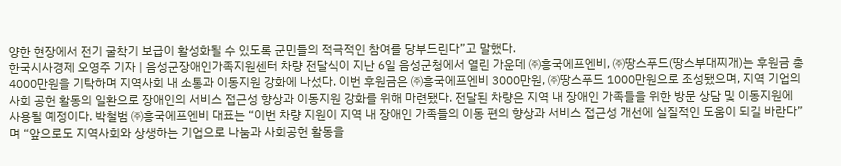양한 현장에서 전기 굴착기 보급이 활성화될 수 있도록 군민들의 적극적인 참여를 당부드린다”고 말했다.
한국시사경제 오영주 기자 | 음성군장애인가족지원센터 차량 전달식이 지난 6일 음성군청에서 열린 가운데 ㈜흥국에프엔비, ㈜땅스푸드(땅스부대찌개)는 후원금 총 4000만원을 기탁하며 지역사회 내 소통과 이동지원 강화에 나섰다. 이번 후원금은 ㈜흥국에프엔비 3000만원, ㈜땅스푸드 1000만원으로 조성됐으며, 지역 기업의 사회 공헌 활동의 일환으로 장애인의 서비스 접근성 향상과 이동지원 강화를 위해 마련됐다. 전달된 차량은 지역 내 장애인 가족들을 위한 방문 상담 및 이동지원에 사용될 예정이다. 박철범 ㈜흥국에프엔비 대표는 “이번 차량 지원이 지역 내 장애인 가족들의 이동 편의 향상과 서비스 접근성 개선에 실질적인 도움이 되길 바란다”며 “앞으로도 지역사회와 상생하는 기업으로 나눔과 사회공헌 활동을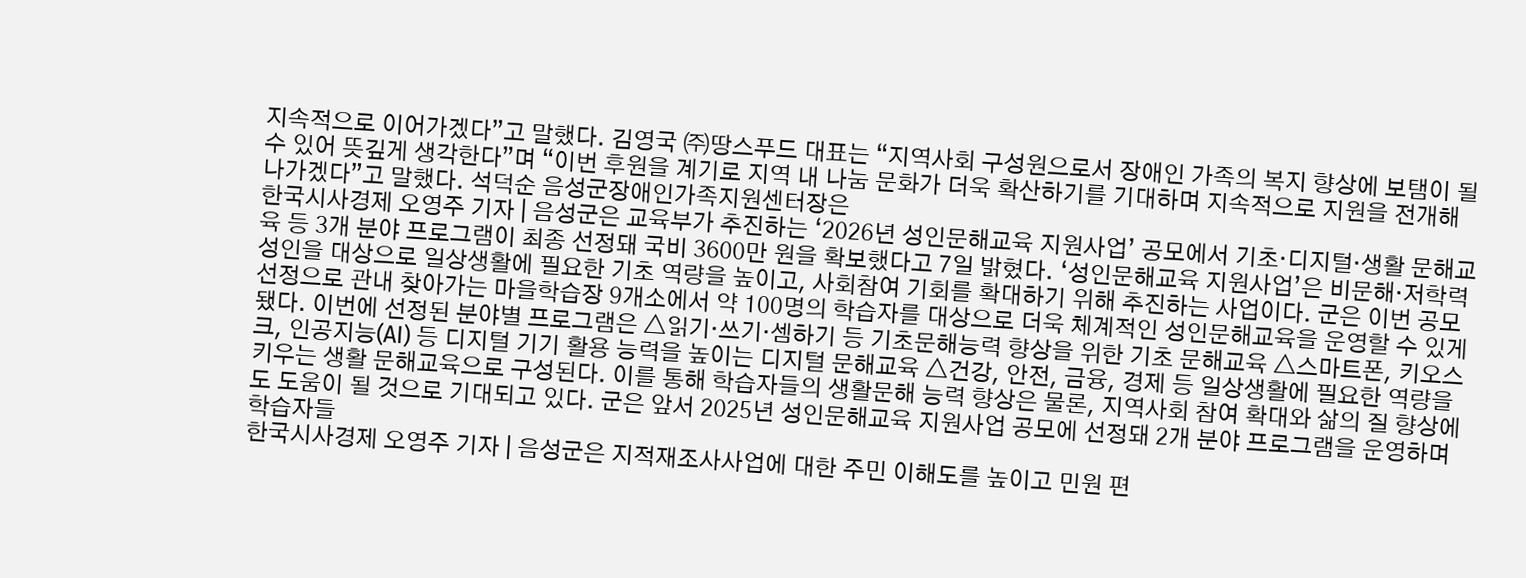지속적으로 이어가겠다”고 말했다. 김영국 ㈜땅스푸드 대표는 “지역사회 구성원으로서 장애인 가족의 복지 향상에 보탬이 될 수 있어 뜻깊게 생각한다”며 “이번 후원을 계기로 지역 내 나눔 문화가 더욱 확산하기를 기대하며 지속적으로 지원을 전개해 나가겠다”고 말했다. 석덕순 음성군장애인가족지원센터장은
한국시사경제 오영주 기자 | 음성군은 교육부가 추진하는 ‘2026년 성인문해교육 지원사업’ 공모에서 기초·디지털·생활 문해교육 등 3개 분야 프로그램이 최종 선정돼 국비 3600만 원을 확보했다고 7일 밝혔다. ‘성인문해교육 지원사업’은 비문해·저학력 성인을 대상으로 일상생활에 필요한 기초 역량을 높이고, 사회참여 기회를 확대하기 위해 추진하는 사업이다. 군은 이번 공모 선정으로 관내 찾아가는 마을학습장 9개소에서 약 100명의 학습자를 대상으로 더욱 체계적인 성인문해교육을 운영할 수 있게 됐다. 이번에 선정된 분야별 프로그램은 △읽기·쓰기·셈하기 등 기초문해능력 향상을 위한 기초 문해교육 △스마트폰, 키오스크, 인공지능(AI) 등 디지털 기기 활용 능력을 높이는 디지털 문해교육 △건강, 안전, 금융, 경제 등 일상생활에 필요한 역량을 키우는 생활 문해교육으로 구성된다. 이를 통해 학습자들의 생활문해 능력 향상은 물론, 지역사회 참여 확대와 삶의 질 향상에도 도움이 될 것으로 기대되고 있다. 군은 앞서 2025년 성인문해교육 지원사업 공모에 선정돼 2개 분야 프로그램을 운영하며 학습자들
한국시사경제 오영주 기자 | 음성군은 지적재조사사업에 대한 주민 이해도를 높이고 민원 편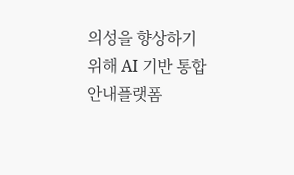의성을 향상하기 위해 AI 기반 통합 안내플랫폼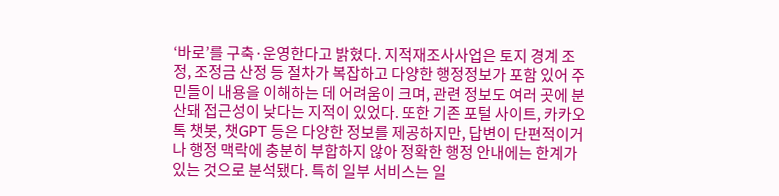‘바로’를 구축·운영한다고 밝혔다. 지적재조사사업은 토지 경계 조정, 조정금 산정 등 절차가 복잡하고 다양한 행정정보가 포함 있어 주민들이 내용을 이해하는 데 어려움이 크며, 관련 정보도 여러 곳에 분산돼 접근성이 낮다는 지적이 있었다. 또한 기존 포털 사이트, 카카오톡 챗봇, 챗GPT 등은 다양한 정보를 제공하지만, 답변이 단편적이거나 행정 맥락에 충분히 부합하지 않아 정확한 행정 안내에는 한계가 있는 것으로 분석됐다. 특히 일부 서비스는 일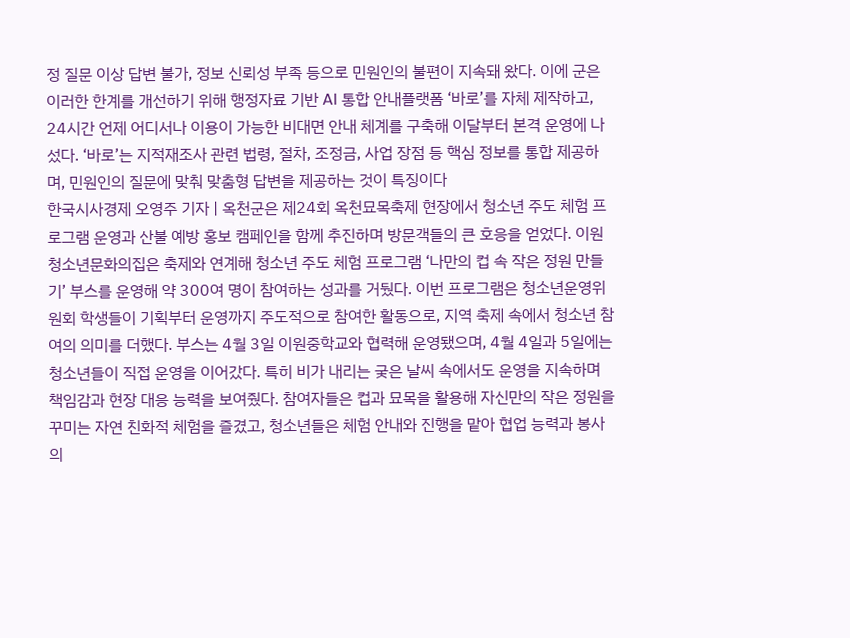정 질문 이상 답변 불가, 정보 신뢰성 부족 등으로 민원인의 불편이 지속돼 왔다. 이에 군은 이러한 한계를 개선하기 위해 행정자료 기반 AI 통합 안내플랫폼 ‘바로’를 자체 제작하고, 24시간 언제 어디서나 이용이 가능한 비대면 안내 체계를 구축해 이달부터 본격 운영에 나섰다. ‘바로’는 지적재조사 관련 법령, 절차, 조정금, 사업 장점 등 핵심 정보를 통합 제공하며, 민원인의 질문에 맞춰 맞춤형 답변을 제공하는 것이 특징이다
한국시사경제 오영주 기자 | 옥천군은 제24회 옥천묘목축제 현장에서 청소년 주도 체험 프로그램 운영과 산불 예방 홍보 캠페인을 함께 추진하며 방문객들의 큰 호응을 얻었다. 이원청소년문화의집은 축제와 연계해 청소년 주도 체험 프로그램 ‘나만의 컵 속 작은 정원 만들기’ 부스를 운영해 약 300여 명이 참여하는 성과를 거뒀다. 이번 프로그램은 청소년운영위원회 학생들이 기획부터 운영까지 주도적으로 참여한 활동으로, 지역 축제 속에서 청소년 참여의 의미를 더했다. 부스는 4월 3일 이원중학교와 협력해 운영됐으며, 4월 4일과 5일에는 청소년들이 직접 운영을 이어갔다. 특히 비가 내리는 궂은 날씨 속에서도 운영을 지속하며 책임감과 현장 대응 능력을 보여줬다. 참여자들은 컵과 묘목을 활용해 자신만의 작은 정원을 꾸미는 자연 친화적 체험을 즐겼고, 청소년들은 체험 안내와 진행을 맡아 협업 능력과 봉사 의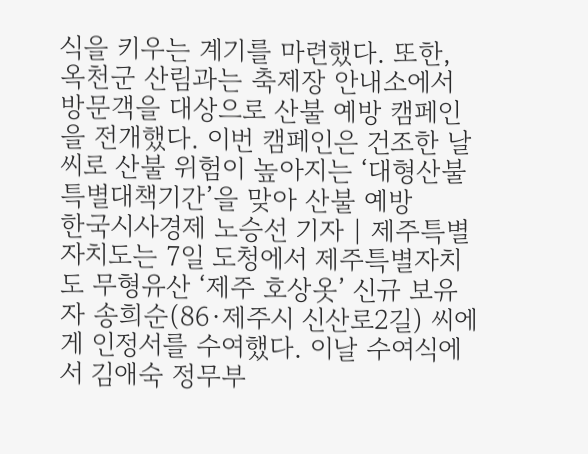식을 키우는 계기를 마련했다. 또한, 옥천군 산림과는 축제장 안내소에서 방문객을 대상으로 산불 예방 캠페인을 전개했다. 이번 캠페인은 건조한 날씨로 산불 위험이 높아지는 ‘대형산불 특별대책기간’을 맞아 산불 예방
한국시사경제 노승선 기자 | 제주특별자치도는 7일 도청에서 제주특별자치도 무형유산 ‘제주 호상옷’ 신규 보유자 송희순(86·제주시 신산로2길) 씨에게 인정서를 수여했다. 이날 수여식에서 김애숙 정무부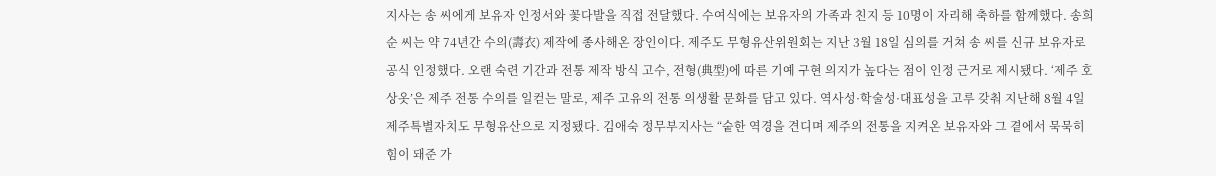지사는 송 씨에게 보유자 인정서와 꽃다발을 직접 전달했다. 수여식에는 보유자의 가족과 친지 등 10명이 자리해 축하를 함께했다. 송희순 씨는 약 74년간 수의(壽衣) 제작에 종사해온 장인이다. 제주도 무형유산위원회는 지난 3월 18일 심의를 거쳐 송 씨를 신규 보유자로 공식 인정했다. 오랜 숙련 기간과 전통 제작 방식 고수, 전형(典型)에 따른 기예 구현 의지가 높다는 점이 인정 근거로 제시됐다. ‘제주 호상옷’은 제주 전통 수의를 일컫는 말로, 제주 고유의 전통 의생활 문화를 담고 있다. 역사성·학술성·대표성을 고루 갖춰 지난해 8월 4일 제주특별자치도 무형유산으로 지정됐다. 김애숙 정무부지사는 “숱한 역경을 견디며 제주의 전통을 지켜온 보유자와 그 곁에서 묵묵히 힘이 돼준 가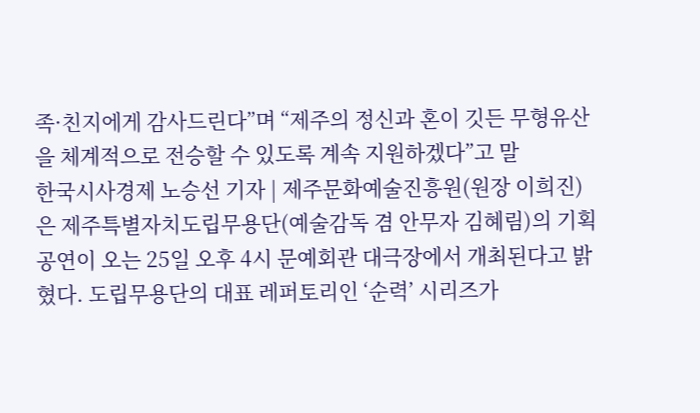족·친지에게 감사드린다”며 “제주의 정신과 혼이 깃든 무형유산을 체계적으로 전승할 수 있도록 계속 지원하겠다”고 말
한국시사경제 노승선 기자 | 제주문화예술진흥원(원장 이희진)은 제주특별자치도립무용단(예술감독 겸 안무자 김혜림)의 기획공연이 오는 25일 오후 4시 문예회관 대극장에서 개최된다고 밝혔다. 도립무용단의 대표 레퍼토리인 ‘순력’ 시리즈가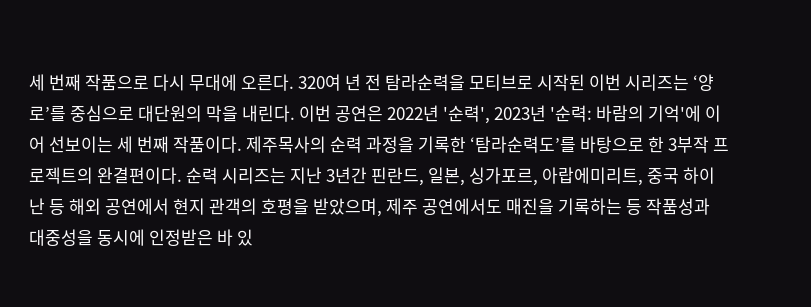세 번째 작품으로 다시 무대에 오른다. 320여 년 전 탐라순력을 모티브로 시작된 이번 시리즈는 ‘양로’를 중심으로 대단원의 막을 내린다. 이번 공연은 2022년 '순력', 2023년 '순력: 바람의 기억'에 이어 선보이는 세 번째 작품이다. 제주목사의 순력 과정을 기록한 ‘탐라순력도’를 바탕으로 한 3부작 프로젝트의 완결편이다. 순력 시리즈는 지난 3년간 핀란드, 일본, 싱가포르, 아랍에미리트, 중국 하이난 등 해외 공연에서 현지 관객의 호평을 받았으며, 제주 공연에서도 매진을 기록하는 등 작품성과 대중성을 동시에 인정받은 바 있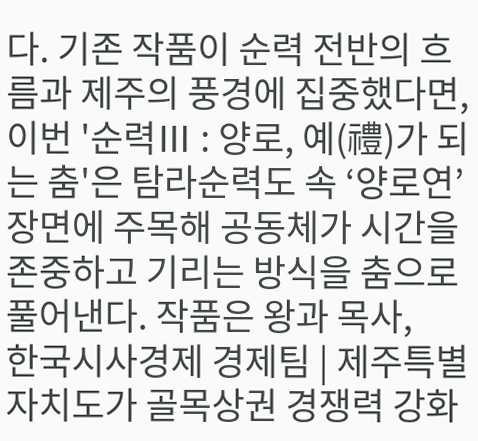다. 기존 작품이 순력 전반의 흐름과 제주의 풍경에 집중했다면, 이번 '순력Ⅲ : 양로, 예(禮)가 되는 춤'은 탐라순력도 속 ‘양로연’ 장면에 주목해 공동체가 시간을 존중하고 기리는 방식을 춤으로 풀어낸다. 작품은 왕과 목사,
한국시사경제 경제팀 | 제주특별자치도가 골목상권 경쟁력 강화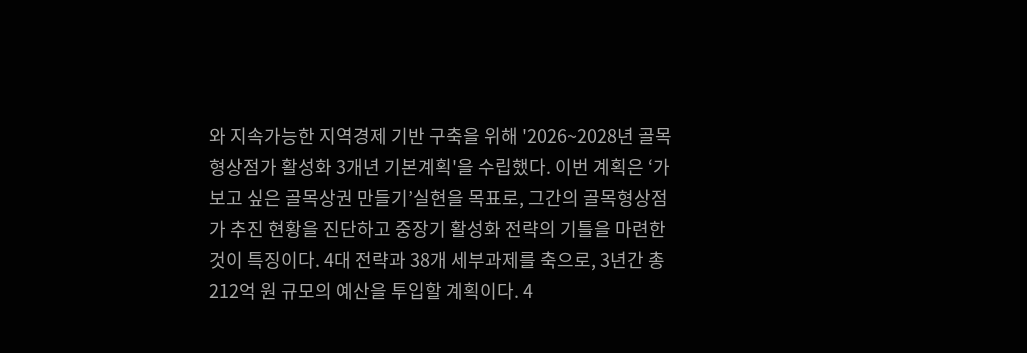와 지속가능한 지역경제 기반 구축을 위해 '2026~2028년 골목형상점가 활성화 3개년 기본계획'을 수립했다. 이번 계획은 ‘가보고 싶은 골목상권 만들기’실현을 목표로, 그간의 골목형상점가 추진 현황을 진단하고 중장기 활성화 전략의 기틀을 마련한 것이 특징이다. 4대 전략과 38개 세부과제를 축으로, 3년간 총 212억 원 규모의 예산을 투입할 계획이다. 4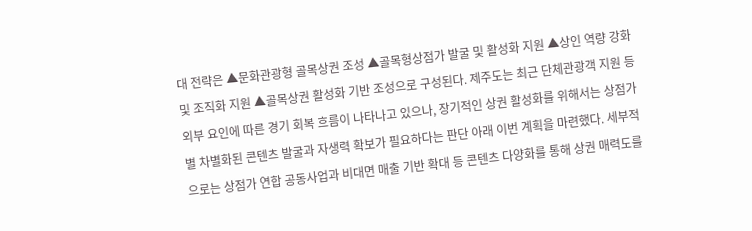대 전략은 ▲문화관광형 골목상권 조성 ▲골목형상점가 발굴 및 활성화 지원 ▲상인 역량 강화 및 조직화 지원 ▲골목상권 활성화 기반 조성으로 구성된다. 제주도는 최근 단체관광객 지원 등 외부 요인에 따른 경기 회복 흐름이 나타나고 있으나, 장기적인 상권 활성화를 위해서는 상점가별 차별화된 콘텐츠 발굴과 자생력 확보가 필요하다는 판단 아래 이번 계획을 마련했다. 세부적으로는 상점가 연합 공동사업과 비대면 매출 기반 확대 등 콘텐츠 다양화를 통해 상권 매력도를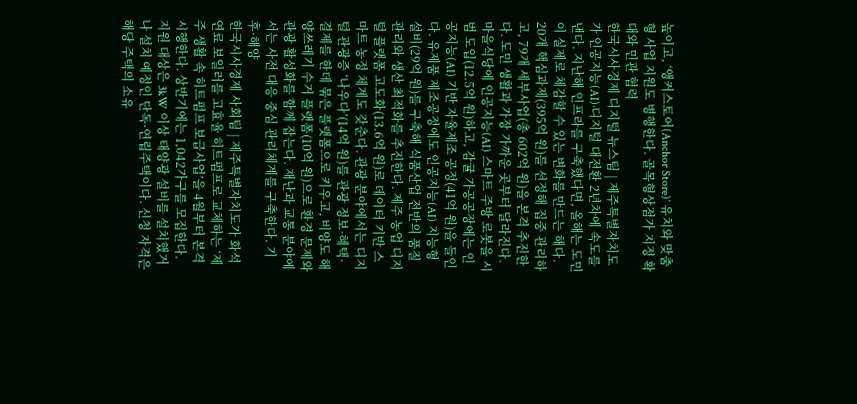높이고, ‘앵커스토어(Anchor Store)’ 유치와 맞춤형 사업 지원도 병행한다. 골목형상점가 지정 확대와 민관 협력
한국시사경제 디지털 뉴스팀 | 제주특별자치도가 인공지능(AI)·디지털 대전환 2년차에 속도를 낸다. 지난해 인프라를 구축했다면, 올해는 도민이 실제로 체감할 수 있는 변화를 만드는 해다. 20개 핵심과제(395억 원)를 선정해 집중 관리하고, 79개 세부사업(총 602억 원)을 본격 추진한다. 도민 생활과 가장 가까운 곳부터 달라진다. 마을식당에 인공지능(AI) 스마트 주방 로봇을 시범 도입(12.5억 원)하고, 감귤 가공공장에는 인공지능(AI) 기반 자율제조 공정(41억 원)을 들인다. 유제품 제조공정에도 인공지능(AI) 지능형 설비(29억 원)를 구축해 식품산업 전반의 품질 관리와 생산 최적화를 추진한다. 제주 농업 디지털 플랫폼 고도화(13.6억 원)로 데이터 기반 스마트 농정 체계도 갖춘다. 관광 분야에서는 디지털 관광증 ‘나우다’(14억 원)를 관광 정보·혜택·결제를 한데 묶은 플랫폼으로 키우고, 비양도 해양쓰레기 수거 플랫폼(10억 원)으로 환경 문제와 관광 활성화를 함께 잡는다. 재난과 교통 분야에서는 사전 대응 중심 관리체계를 구축한다. 기후·해양
한국시사경제 사회팀 | 제주특별자치도가 화석연료 보일러를 고효율 히트펌프로 교체하는 ‘제주 생활 속 히트펌프 보급사업’을 4월부터 본격 시행한다. 상반기에는 1,042가구를 모집한다. 지원 대상은 3kW 이상 태양광 설비를 설치했거나 설치 예정인 단독·연립주택이다. 신청 자격은 해당 주택의 소유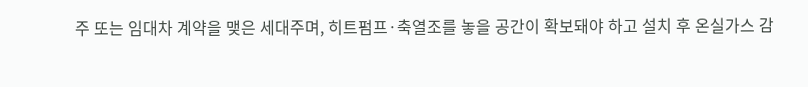주 또는 임대차 계약을 맺은 세대주며, 히트펌프·축열조를 놓을 공간이 확보돼야 하고 설치 후 온실가스 감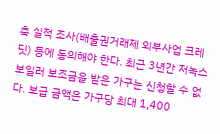축 실적 조사(배출권거래제 외부사업 크레딧) 등에 동의해야 한다. 최근 3년간 저녹스보일러 보조금을 받은 가구는 신청할 수 없다. 보급 금액은 가구당 최대 1,400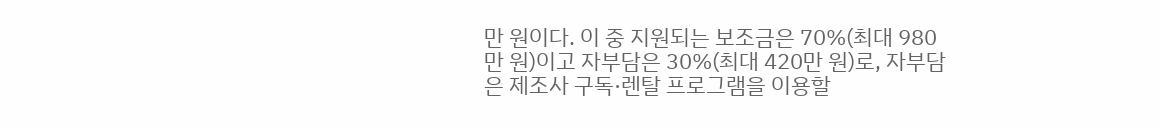만 원이다. 이 중 지원되는 보조금은 70%(최대 980만 원)이고 자부담은 30%(최대 420만 원)로, 자부담은 제조사 구독·렌탈 프로그램을 이용할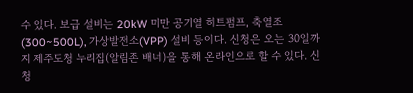수 있다. 보급 설비는 20kW 미만 공기열 히트펌프, 축열조(300~500L), 가상발전소(VPP) 설비 등이다. 신청은 오는 30일까지 제주도청 누리집(알림존 배너)을 통해 온라인으로 할 수 있다. 신청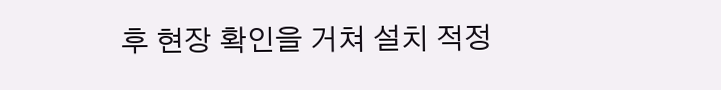후 현장 확인을 거쳐 설치 적정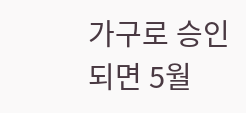가구로 승인되면 5월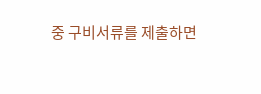중 구비서류를 제출하면